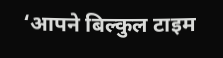‘आपने बिल्कुल टाइम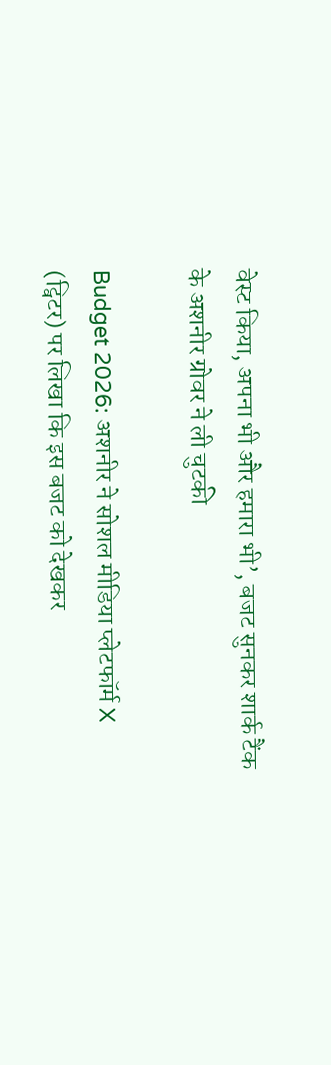वेस्ट किया, अपना भी और हमारा भी’, बजट सुनकर शार्क टैंक के अशनीर ग्रोवर ने ली चुटकी

Budget 2026: अशनीर ने सोशल मीडिया प्लेटफॉर्म X (ट्विटर) पर लिखा कि इस बजट को देखकर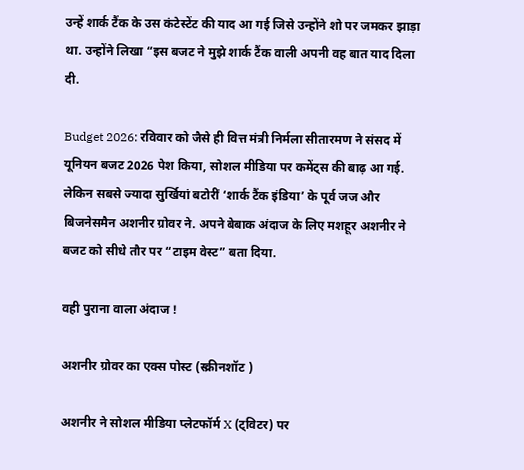उन्हें शार्क टैंक के उस कंटेस्टेंट की याद आ गई जिसे उन्होंने शो पर जमकर झाड़ा था. उन्होंने लिखा “इस बजट ने मुझे शार्क टैंक वाली अपनी वह बात याद दिला दी.

Budget 2026: रविवार को जैसे ही वित्त मंत्री निर्मला सीतारमण ने संसद में यूनियन बजट 2026 पेश किया, सोशल मीडिया पर कमेंट्स की बाढ़ आ गई. लेकिन सबसे ज्यादा सुर्खियां बटोरीं ‘शार्क टैंक इंडिया’ के पूर्व जज और बिजनेसमैन अशनीर ग्रोवर ने. अपने बेबाक अंदाज के लिए मशहूर अशनीर ने बजट को सीधे तौर पर “टाइम वेस्ट” बता दिया.

वही पुराना वाला अंदाज !

अशनीर ग्रोवर का एक्स पोस्ट (स्क्रीनशॉट )

अशनीर ने सोशल मीडिया प्लेटफॉर्म X (ट्विटर) पर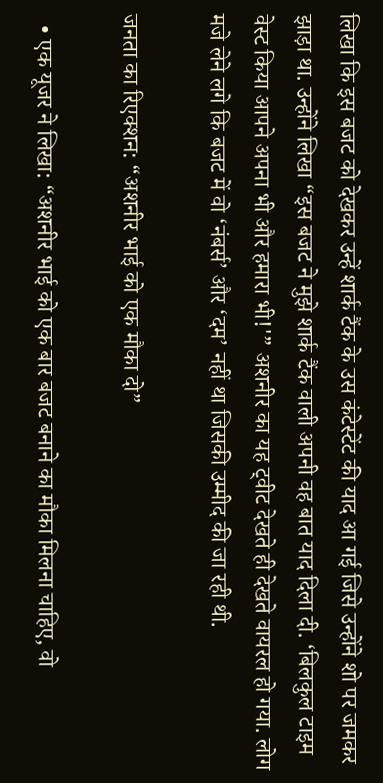लिखा कि इस बजट को देखकर उन्हें शार्क टैंक के उस कंटेस्टेंट की याद आ गई जिसे उन्होंने शो पर जमकर झाड़ा था. उन्होंने लिखा “इस बजट ने मुझे शार्क टैंक वाली अपनी वह बात याद दिला दी. ‘बिलकुल टाइम वेस्ट किया आपने अपना भी और हमारा भी!'” अशनीर का यह ट्वीट देखते ही देखते वायरल हो गया. लोग मजे लेने लगे कि बजट में वो ‘नंबर्स’ और ‘दम’ नहीं था जिसकी उम्मीद की जा रही थी.

जनता का रिएक्शन: “अशनीर भाई को एक मौका दो”

  • एक यूजर ने लिखा: “अशनीर भाई को एक बार बजट बनाने का मौका मिलना चाहिए, वो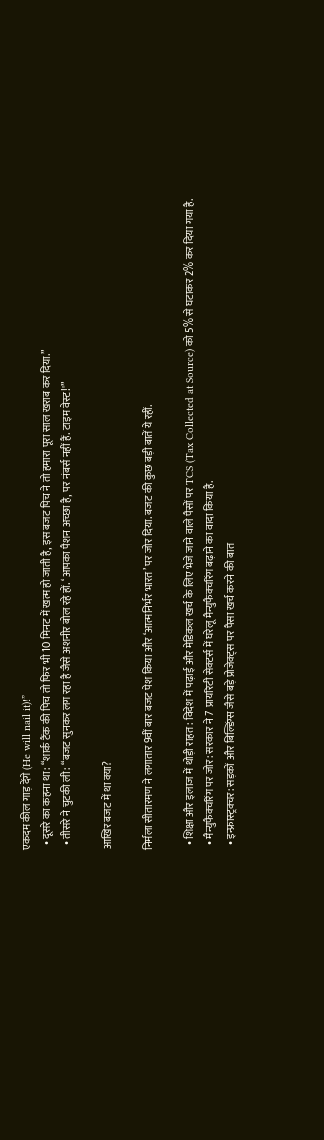एकदम कील गाड़ देंगे (He will nail it)!”
  • दूसरे का कहना था: “शार्क टैंक की पिच तो फिर भी 10 मिनट में खत्म हो जाती है, इस बजट पिच ने तो हमारा पूरा साल खराब कर दिया.”
  • तीसरे ने चुटकी ली: “बजट सुनकर लग रहा है जैसे अशनीर बोल रहे हों. ‘आपका पैशन अच्छा है, पर नंबर्स नहीं हैं. टाइम वेस्ट!'”

आखिर बजट में था क्या?

निर्मला सीतारमण ने लगातार 9वीं बार बजट पेश किया और ‘आत्मनिर्भर भारत’ पर जोर दिया. बजट की कुछ बड़ी बातें ये रहीं.

  • शिक्षा और इलाज में थोड़ी राहत: विदेश में पढ़ाई और मेडिकल खर्च के लिए भेजे जाने वाले पैसों पर TCS (Tax Collected at Source) को 5% से घटाकर 2% कर दिया गया है.
  • मैन्युफैक्चरिंग पर जोर: सरकार ने 7 प्रायरिटी सेक्टर्स में घरेलू मैन्युफैक्चरिंग बढ़ाने का वादा किया है.
  • इन्फ्रास्ट्रक्चर: सड़कों और बिल्डिंग्स जैसे बड़े प्रोजेक्ट्स पर पैसा खर्च करने की बात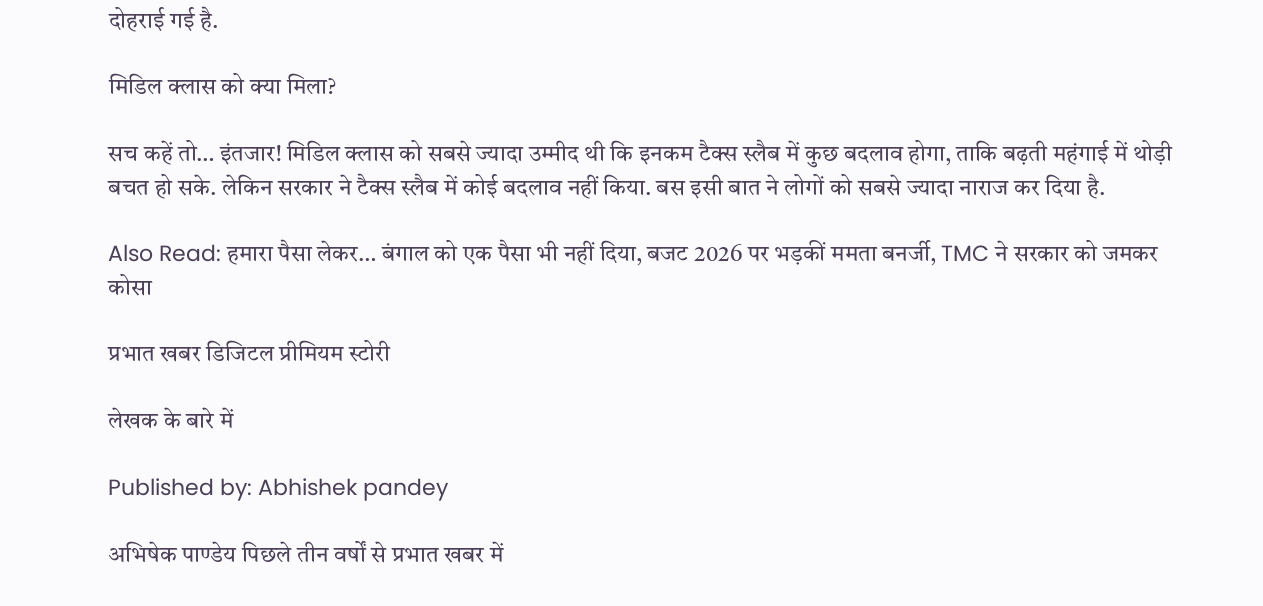दोहराई गई है.

मिडिल क्लास को क्या मिला?

सच कहें तो… इंतजार! मिडिल क्लास को सबसे ज्यादा उम्मीद थी कि इनकम टैक्स स्लैब में कुछ बदलाव होगा, ताकि बढ़ती महंगाई में थोड़ी बचत हो सके. लेकिन सरकार ने टैक्स स्लैब में कोई बदलाव नहीं किया. बस इसी बात ने लोगों को सबसे ज्यादा नाराज कर दिया है.

Also Read: हमारा पैसा लेकर… बंगाल को एक पैसा भी नहीं दिया, बजट 2026 पर भड़कीं ममता बनर्जी, TMC ने सरकार को जमकर कोसा

प्रभात खबर डिजिटल प्रीमियम स्टोरी

लेखक के बारे में

Published by: Abhishek pandey

अभिषेक पाण्डेय पिछले तीन वर्षों से प्रभात खबर में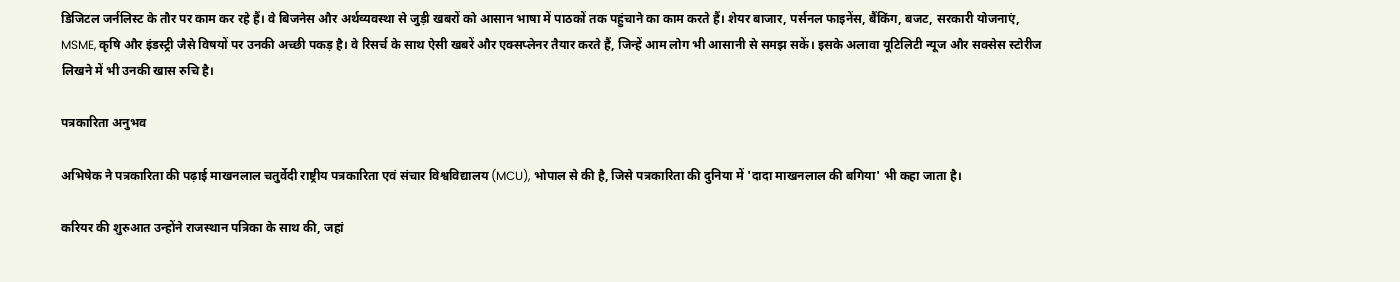डिजिटल जर्नलिस्ट के तौर पर काम कर रहे हैं। वे बिजनेस और अर्थव्यवस्था से जुड़ी खबरों को आसान भाषा में पाठकों तक पहुंचाने का काम करते हैं। शेयर बाजार, पर्सनल फाइनेंस, बैंकिंग, बजट, सरकारी योजनाएं, MSME, कृषि और इंडस्ट्री जैसे विषयों पर उनकी अच्छी पकड़ है। वे रिसर्च के साथ ऐसी खबरें और एक्सप्लेनर तैयार करते हैं, जिन्हें आम लोग भी आसानी से समझ सकें। इसके अलावा यूटिलिटी न्यूज और सक्सेस स्टोरीज लिखने में भी उनकी खास रुचि है।

पत्रकारिता अनुभव

अभिषेक ने पत्रकारिता की पढ़ाई माखनलाल चतुर्वेदी राष्ट्रीय पत्रकारिता एवं संचार विश्वविद्यालय (MCU), भोपाल से की है, जिसे पत्रकारिता की दुनिया में 'दादा माखनलाल की बगिया' भी कहा जाता है।

करियर की शुरुआत उन्होंने राजस्थान पत्रिका के साथ की, जहां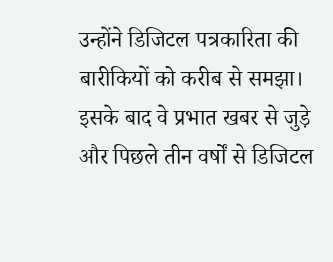उन्होंने डिजिटल पत्रकारिता की बारीकियों को करीब से समझा। इसके बाद वे प्रभात खबर से जुड़े और पिछले तीन वर्षों से डिजिटल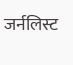जर्नलिस्ट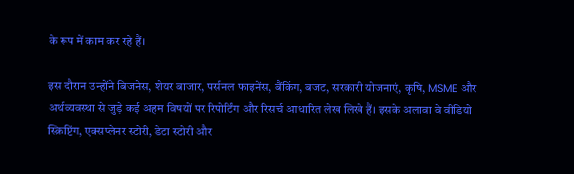के रूप में काम कर रहे हैं।

इस दौरान उन्होंने बिजनेस, शेयर बाजार, पर्सनल फाइनेंस, बैंकिंग, बजट, सरकारी योजनाएं, कृषि, MSME और अर्थव्यवस्था से जुड़े कई अहम विषयों पर रिपोर्टिंग और रिसर्च आधारित लेख लिखे हैं। इसके अलावा वे वीडियो स्क्रिप्टिंग, एक्सप्लेनर स्टोरी, डेटा स्टोरी और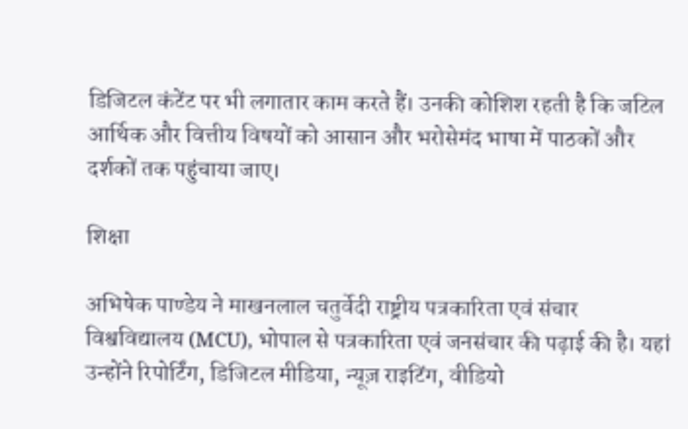डिजिटल कंटेंट पर भी लगातार काम करते हैं। उनकी कोशिश रहती है कि जटिल आर्थिक और वित्तीय विषयों को आसान और भरोसेमंद भाषा में पाठकों और दर्शकों तक पहुंचाया जाए।

शिक्षा

अभिषेक पाण्डेय ने माखनलाल चतुर्वेदी राष्ट्रीय पत्रकारिता एवं संचार विश्वविद्यालय (MCU), भोपाल से पत्रकारिता एवं जनसंचार की पढ़ाई की है। यहां उन्होंने रिपोर्टिंग, डिजिटल मीडिया, न्यूज़ राइटिंग, वीडियो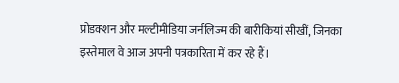प्रोडक्शन और मल्टीमीडिया जर्नलिज्म की बारीकियां सीखीं, जिनका इस्तेमाल वे आज अपनी पत्रकारिता में कर रहे हैं।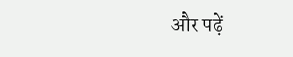और पढ़ें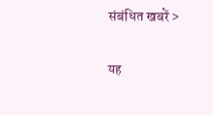संबंधित खबरें >

यह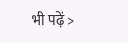भी पढ़ें >